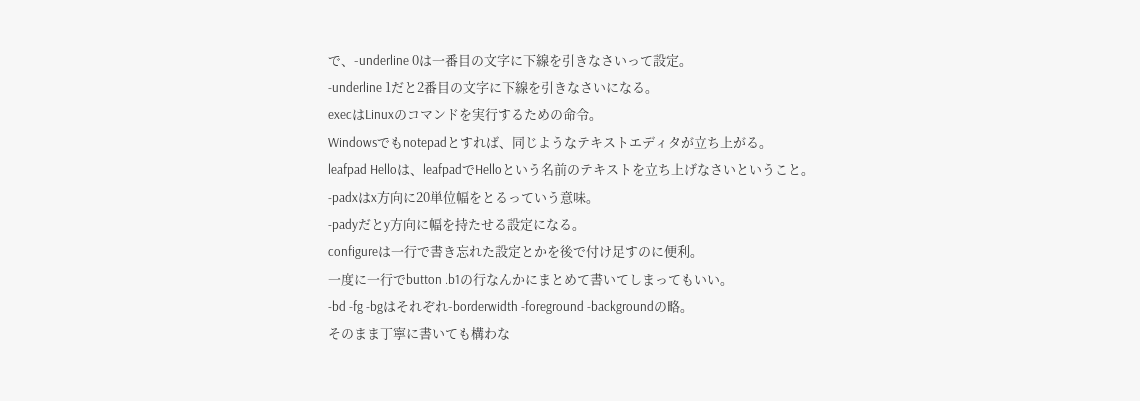で、-underline 0は一番目の文字に下線を引きなさいって設定。
-underline 1だと2番目の文字に下線を引きなさいになる。
execはLinuxのコマンドを実行するための命令。
Windowsでもnotepadとすれば、同じようなテキストエディタが立ち上がる。
leafpad Helloは、leafpadでHelloという名前のテキストを立ち上げなさいということ。
-padxはx方向に20単位幅をとるっていう意味。
-padyだとy方向に幅を持たせる設定になる。
configureは一行で書き忘れた設定とかを後で付け足すのに便利。
一度に一行でbutton .b1の行なんかにまとめて書いてしまってもいい。
-bd -fg -bgはそれぞれ-borderwidth -foreground -backgroundの略。
そのまま丁寧に書いても構わな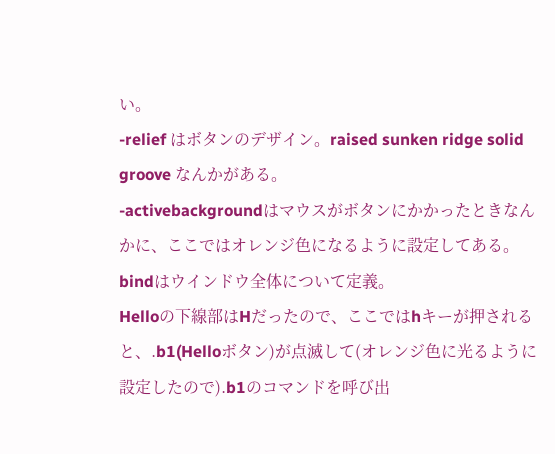い。
-relief はボタンのデザイン。raised sunken ridge solid groove なんかがある。
-activebackgroundはマウスがボタンにかかったときなんかに、ここではオレンジ色になるように設定してある。
bindはウインドウ全体について定義。
Helloの下線部はHだったので、ここではhキーが押されると、.b1(Helloボタン)が点滅して(オレンジ色に光るように設定したので).b1のコマンドを呼び出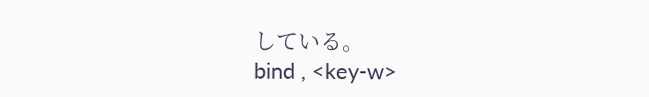している。
bind , <key-w>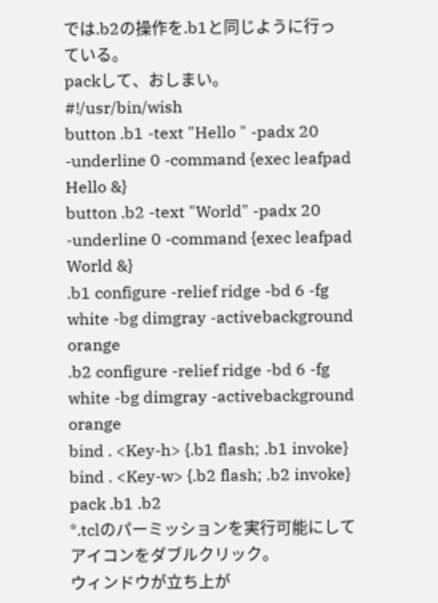では.b2の操作を.b1と同じように行っている。
packして、おしまい。
#!/usr/bin/wish
button .b1 -text "Hello " -padx 20 -underline 0 -command {exec leafpad Hello &}
button .b2 -text "World" -padx 20 -underline 0 -command {exec leafpad World &}
.b1 configure -relief ridge -bd 6 -fg white -bg dimgray -activebackground orange
.b2 configure -relief ridge -bd 6 -fg white -bg dimgray -activebackground orange
bind . <Key-h> {.b1 flash; .b1 invoke}
bind . <Key-w> {.b2 flash; .b2 invoke}
pack .b1 .b2
*.tclのパーミッションを実行可能にしてアイコンをダブルクリック。
ウィンドウが立ち上が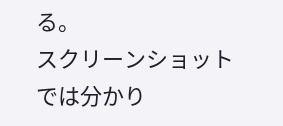る。
スクリーンショットでは分かり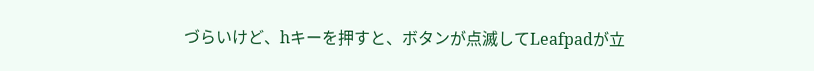づらいけど、hキーを押すと、ボタンが点滅してLeafpadが立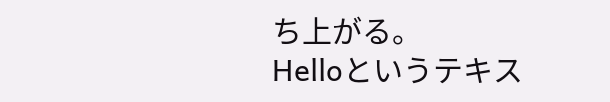ち上がる。
Helloというテキス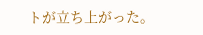トが立ち上がった。